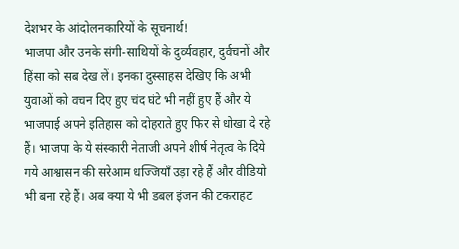देशभर के आंदोलनकारियों के सूचनार्थ!
भाजपा और उनके संगी-साथियों के दुर्व्यवहार, दुर्वचनों और हिंसा को सब देख लें। इनका दुस्साहस देखिए कि अभी युवाओं को वचन दिए हुए चंद घंटे भी नहीं हुए हैं और ये भाजपाई अपने इतिहास को दोहराते हुए फिर से धोखा दे रहे हैं। भाजपा के ये संस्कारी नेताजी अपने शीर्ष नेतृत्व के दिये गये आश्वासन की सरेआम धज्जियाँ उड़ा रहे हैं और वीडियो भी बना रहे हैं। अब क्या ये भी डबल इंजन की टकराहट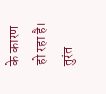के कारण हो रहा है।
तुरंत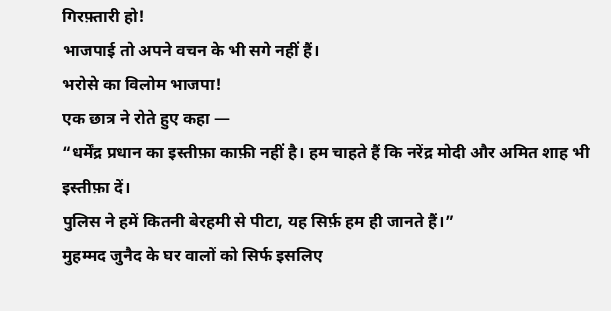गिरफ़्तारी हो!
भाजपाई तो अपने वचन के भी सगे नहीं हैं।
भरोसे का विलोम भाजपा!
एक छात्र ने रोते हुए कहा —
“धर्मेंद्र प्रधान का इस्तीफ़ा काफ़ी नहीं है। हम चाहते हैं कि नरेंद्र मोदी और अमित शाह भी इस्तीफ़ा दें।
पुलिस ने हमें कितनी बेरहमी से पीटा, यह सिर्फ़ हम ही जानते हैं।”
मुहम्मद जुनैद के घर वालों को सिर्फ इसलिए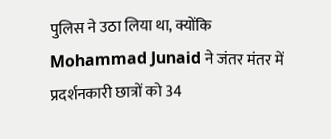पुलिस ने उठा लिया था, क्योंकि Mohammad Junaid ने जंतर मंतर में प्रदर्शनकारी छात्रों को 34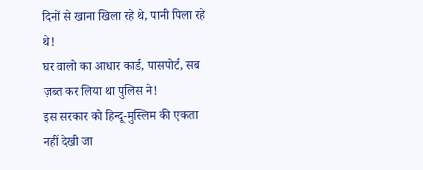दिनों से खाना खिला रहे थे, पानी पिला रहे थे!
घर वालो का आधार कार्ड, पासपोर्ट, सब ज़ब्त कर लिया था पुलिस ने!
इस सरकार को हिन्दू-मुस्लिम की एकता नहीं देखी जा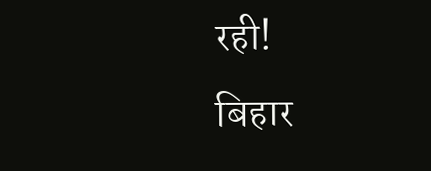रही!
बिहार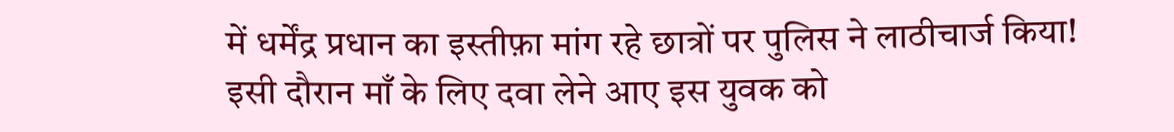में धर्मेंद्र प्रधान का इस्तीफ़ा मांग रहे छात्रों पर पुलिस ने लाठीचार्ज किया!
इसी दौरान माँ के लिए दवा लेने आए इस युवक को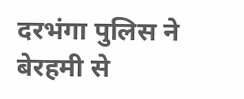दरभंगा पुलिस ने बेरहमी से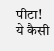पीटा!
ये कैसी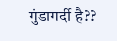गुंडागर्दी है??